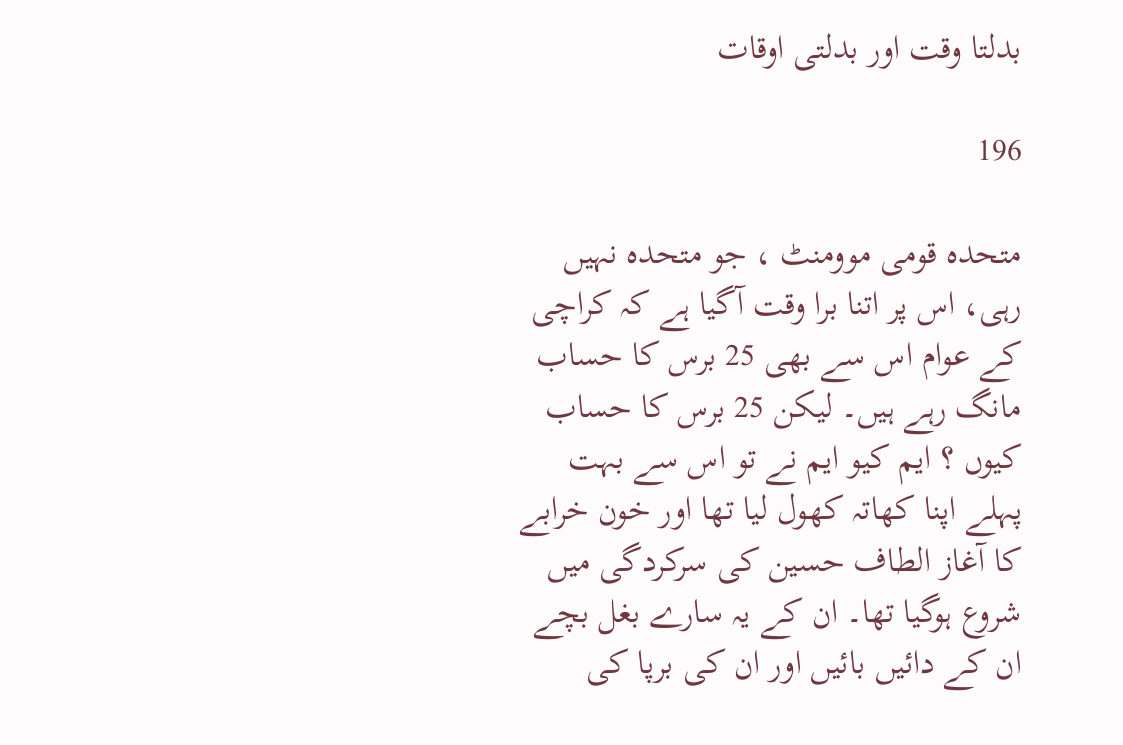بدلتا وقت اور بدلتی اوقات

196

متحدہ قومی موومنٹ ، جو متحدہ نہیں رہی، اس پر اتنا برا وقت آگیا ہے کہ کراچی کے عوام اس سے بھی 25 برس کا حساب مانگ رہے ہیں۔ لیکن 25 برس کا حساب کیوں ؟ ایم کیو ایم نے تو اس سے بہت پہلے اپنا کھاتہ کھول لیا تھا اور خون خرابے کا آغاز الطاف حسین کی سرکردگی میں شروع ہوگیا تھا۔ ان کے یہ سارے بغل بچے ان کے دائیں بائیں اور ان کی برپا کی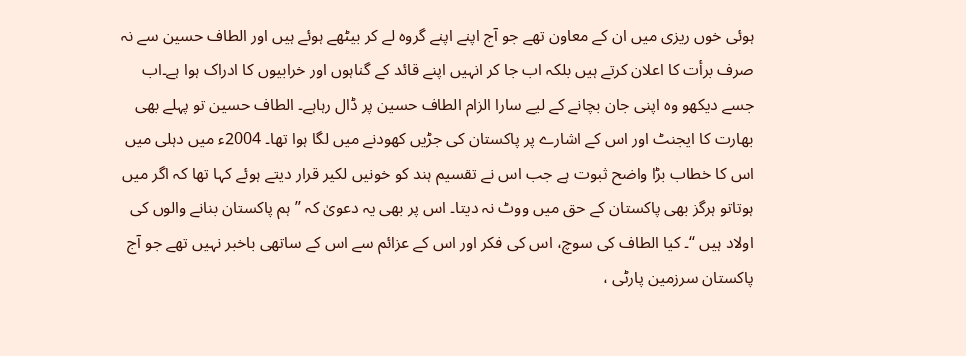ہوئی خوں ریزی میں ان کے معاون تھے جو آج اپنے اپنے گروہ لے کر بیٹھے ہوئے ہیں اور الطاف حسین سے نہ صرف برأت کا اعلان کرتے ہیں بلکہ اب جا کر انہیں اپنے قائد کے گناہوں اور خرابیوں کا ادراک ہوا ہے۔اب جسے دیکھو وہ اپنی جان بچانے کے لیے سارا الزام الطاف حسین پر ڈال رہاہے۔ الطاف حسین تو پہلے بھی بھارت کا ایجنٹ اور اس کے اشارے پر پاکستان کی جڑیں کھودنے میں لگا ہوا تھا۔ 2004ء میں دہلی میں اس کا خطاب بڑا واضح ثبوت ہے جب اس نے تقسیم ہند کو خونیں لکیر قرار دیتے ہوئے کہا تھا کہ اگر میں ہوتاتو ہرگز بھی پاکستان کے حق میں ووٹ نہ دیتا۔ اس پر بھی یہ دعویٰ کہ ’’ ہم پاکستان بنانے والوں کی اولاد ہیں ‘‘۔ کیا الطاف کی سوچ، اس کی فکر اور اس کے عزائم سے اس کے ساتھی باخبر نہیں تھے جو آج پاکستان سرزمین پارٹی ،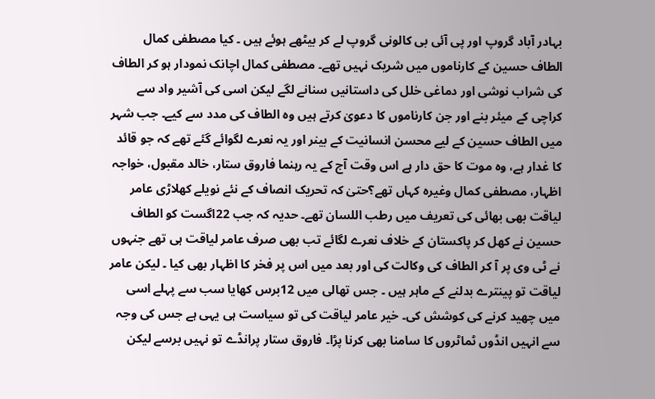بہادر آباد گروپ اور پی آئی بی کالونی گروپ لے کر بیٹھے ہوئے ہیں ۔ کیا مصطفی کمال الطاف حسین کے کارناموں میں شریک نہیں تھے۔ مصطفی کمال اچانک نمودار ہو کر الطاف کی شراب نوشی اور دماغی خلل کی داستانیں سنانے لگے لیکن اسی کی آشیر واد سے کراچی کے میئر بنے اور جن کارناموں کا دعویٰ کرتے ہیں وہ الطاف کی مدد سے کیے۔ جب شہر میں الطاف حسین کے لیے محسن انسانیت کے بینر اور یہ نعرے لگوائے گئے تھے کہ جو قائد کا غدار ہے، وہ موت کا حق دار ہے اس وقت آج کے یہ رہنما فاروق ستار، خالد مقبول، خواجہ اظہار، مصطفی کمال وغیرہ کہاں تھے؟حتیٰ کہ تحریک انصاف کے نئے نویلے کھلاڑی عامر لیاقت بھی بھائی کی تعریف میں رطب اللسان تھے۔ حدیہ کہ جب 22اگست کو الطاف حسین نے کھل کر پاکستان کے خلاف نعرے لگائے تب بھی صرف عامر لیاقت ہی تھے جنہوں نے ٹی وی پر آ کر الطاف کی وکالت کی اور بعد میں اس پر فخر کا اظہار بھی کیا ۔ لیکن عامر لیاقت تو پینترے بدلنے کے ماہر ہیں ۔ جس تھالی میں 12برس کھایا سب سے پہلے اسی میں چھید کرنے کی کوشش کی۔ خیر عامر لیاقت کی تو سیاست ہی یہی ہے جس کی وجہ سے انہیں انڈوں ٹماٹروں کا سامنا بھی کرنا پڑا۔ فاروق ستار پرانڈے تو نہیں برسے لیکن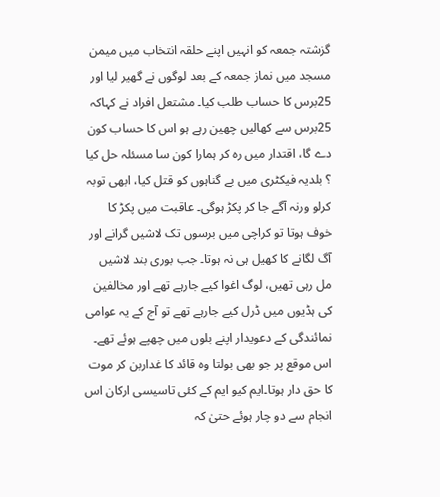گزشتہ جمعہ کو انہیں اپنے حلقہ انتخاب میں میمن مسجد میں نماز جمعہ کے بعد لوگوں نے گھیر لیا اور 25برس کا حساب طلب کیا۔ مشتعل افراد نے کہاکہ 25برس سے کھالیں چھین رہے ہو اس کا حساب کون دے گا، اقتدار میں رہ کر ہمارا کون سا مسئلہ حل کیا ؟ بلدیہ فیکٹری میں بے گناہوں کو قتل کیا، ابھی توبہ کرلو ورنہ آگے جا کر پکڑ ہوگی۔ عاقبت میں پکڑ کا خوف ہوتا تو کراچی میں برسوں تک لاشیں گرانے اور آگ لگانے کا کھیل ہی نہ ہوتا۔ جب بوری بند لاشیں مل رہی تھیں، لوگ اغوا کیے جارہے تھے اور مخالفین کی ہڈیوں میں ڈرل کیے جارہے تھے تو آج کے یہ عوامی نمائندگی کے دعویدار اپنے بلوں میں چھپے ہوئے تھے۔ اس موقع پر جو بھی بولتا وہ قائد کا غداربن کر موت کا حق دار ہوتا۔ایم کیو ایم کے کئی تاسیسی ارکان اس انجام سے دو چار ہوئے حتیٰ کہ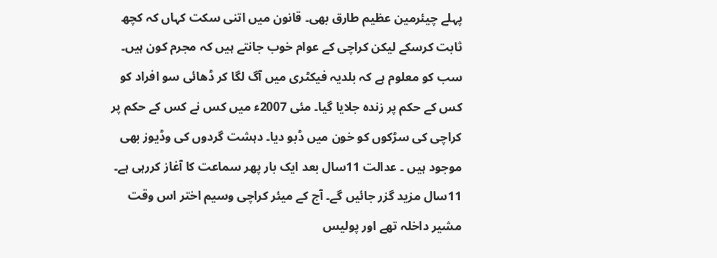پہلے چیئرمین عظیم طارق بھی۔ قانون میں اتنی سکت کہاں کہ کچھ ثابت کرسکے لیکن کراچی کے عوام خوب جانتے ہیں کہ مجرم کون ہیں۔ سب کو معلوم ہے کہ بلدیہ فیکٹری میں آگ لگا کر ڈھائی سو افراد کو کس کے حکم پر زندہ جلایا گیا۔ مئی 2007ء میں کس نے کس کے حکم پر کراچی کی سڑکوں کو خون میں ڈبو دیا۔ دہشت گردوں کی وڈیوز بھی موجود ہیں ۔ عدالت 11سال بعد ایک بار پھر سماعت کا آغاز کررہی ہے۔ 11سال مزید گزر جائیں گے۔ آج کے میئر کراچی وسیم اختر اس وقت مشیر داخلہ تھے اور پولیس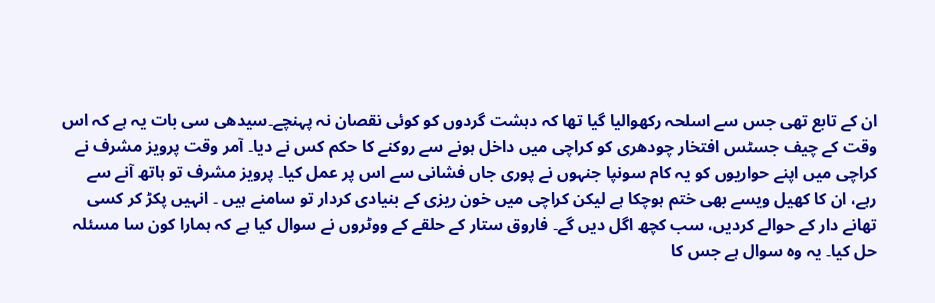ان کے تابع تھی جس سے اسلحہ رکھوالیا گیا تھا کہ دہشت گردوں کو کوئی نقصان نہ پہنچے۔سیدھی سی بات یہ ہے کہ اس وقت کے چیف جسٹس افتخار چودھری کو کراچی میں داخل ہونے سے روکنے کا حکم کس نے دیا۔ آمر وقت پرویز مشرف نے کراچی میں اپنے حواریوں کو یہ کام سونپا جنہوں نے پوری جاں فشانی سے اس پر عمل کیا۔ پرویز مشرف تو ہاتھ آنے سے رہے، ان کا کھیل ویسے بھی ختم ہوچکا ہے لیکن کراچی میں خون ریزی کے بنیادی کردار تو سامنے ہیں ۔ انہیں پکڑ کر کسی تھانے دار کے حوالے کردیں، سب کچھ اگل دیں گے۔ فاروق ستار کے حلقے کے ووٹروں نے سوال کیا ہے کہ ہمارا کون سا مسئلہ حل کیا۔ یہ وہ سوال ہے جس کا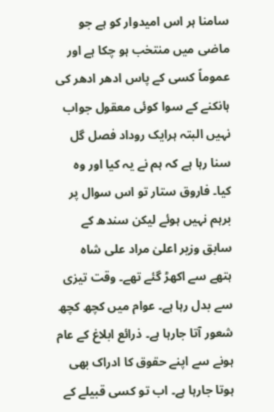سامنا ہر اس امیدوار کو ہے جو ماضی میں منتخب ہو چکا ہے اور عموماً کسی کے پاس ادھر ادھر کی ہانکنے کے سوا کوئی معقول جواب نہیں البتہ ہرایک روداد فصل گل سنا رہا ہے کہ ہم نے یہ کیا اور وہ کیا۔ فاروق ستار تو اس سوال پر برہم نہیں ہوئے لیکن سندھ کے سابق وزیر اعلیٰ مراد علی شاہ ہتھے سے اکھڑ گئے تھے۔ وقت تیزی سے بدل رہا ہے۔ عوام میں کچھ کچھ شعور آتا جارہا ہے۔ ذرائع ابلاغ کے عام ہونے سے اپنے حقوق کا ادراک بھی ہوتا جارہا ہے۔ اب تو کسی قبیلے کے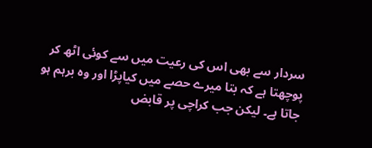سردار سے بھی اس کی رعیت میں سے کوئی اٹھ کر پوچھتا ہے کہ بتا میرے حصے میں کیاپڑا اور وہ برہم ہو جاتا ہے۔ لیکن جب کراچی پر قابض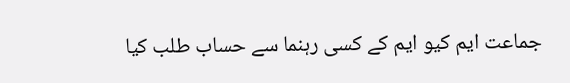جماعت ایم کیو ایم کے کسی رہنما سے حساب طلب کیا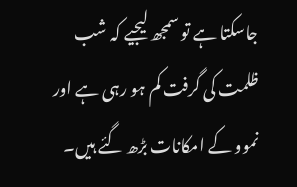جاسکتا ہے تو سمجھ لیجیے کہ شب ظلمت کی گرفت کم ہو رہی ہے اور نموو کے امکانات بڑھ گئے ہیں۔